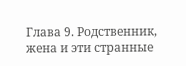Глава 9. Родственник, жена и эти странные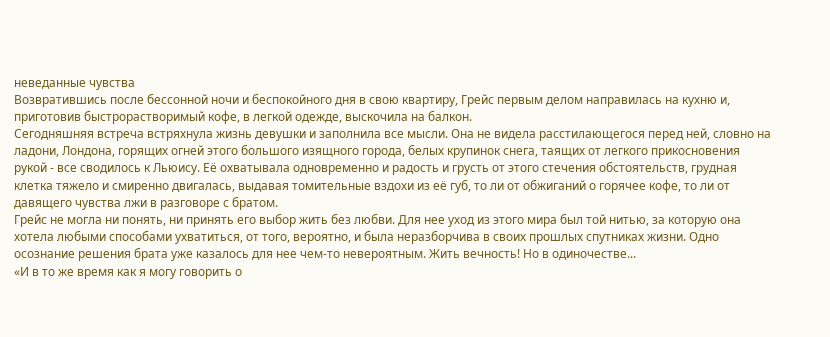неведанные чувства
Возвратившись после бессонной ночи и беспокойного дня в свою квартиру, Грейс первым делом направилась на кухню и, приготовив быстрорастворимый кофе, в легкой одежде, выскочила на балкон.
Сегодняшняя встреча встряхнула жизнь девушки и заполнила все мысли. Она не видела расстилающегося перед ней, словно на ладони, Лондона, горящих огней этого большого изящного города, белых крупинок снега, таящих от легкого прикосновения рукой - все сводилось к Льюису. Её охватывала одновременно и радость и грусть от этого стечения обстоятельств, грудная клетка тяжело и смиренно двигалась, выдавая томительные вздохи из её губ, то ли от обжиганий о горячее кофе, то ли от давящего чувства лжи в разговоре с братом.
Грейс не могла ни понять, ни принять его выбор жить без любви. Для нее уход из этого мира был той нитью, за которую она хотела любыми способами ухватиться, от того, вероятно, и была неразборчива в своих прошлых спутниках жизни. Одно осознание решения брата уже казалось для нее чем-то невероятным. Жить вечность! Но в одиночестве...
«И в то же время как я могу говорить о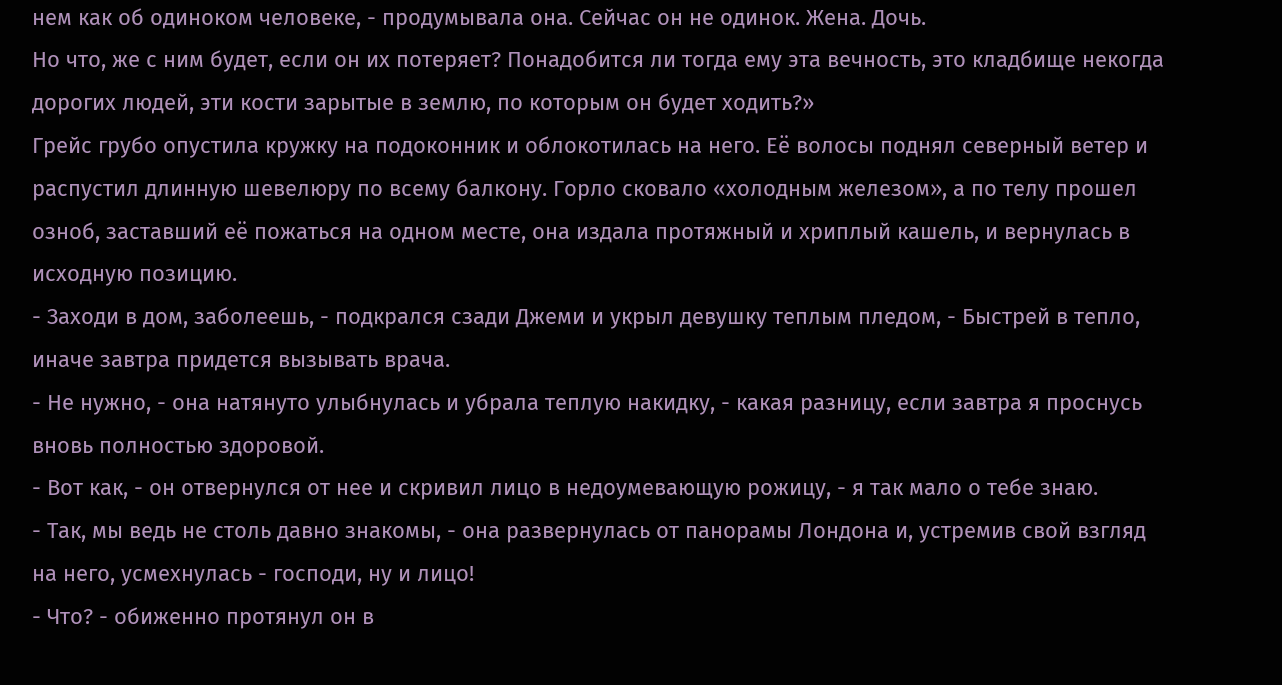нем как об одиноком человеке, - продумывала она. Сейчас он не одинок. Жена. Дочь.
Но что, же с ним будет, если он их потеряет? Понадобится ли тогда ему эта вечность, это кладбище некогда дорогих людей, эти кости зарытые в землю, по которым он будет ходить?»
Грейс грубо опустила кружку на подоконник и облокотилась на него. Её волосы поднял северный ветер и распустил длинную шевелюру по всему балкону. Горло сковало «холодным железом», а по телу прошел озноб, заставший её пожаться на одном месте, она издала протяжный и хриплый кашель, и вернулась в исходную позицию.
- Заходи в дом, заболеешь, - подкрался сзади Джеми и укрыл девушку теплым пледом, - Быстрей в тепло, иначе завтра придется вызывать врача.
- Не нужно, - она натянуто улыбнулась и убрала теплую накидку, - какая разницу, если завтра я проснусь вновь полностью здоровой.
- Вот как, - он отвернулся от нее и скривил лицо в недоумевающую рожицу, - я так мало о тебе знаю.
- Так, мы ведь не столь давно знакомы, - она развернулась от панорамы Лондона и, устремив свой взгляд на него, усмехнулась - господи, ну и лицо!
- Что? - обиженно протянул он в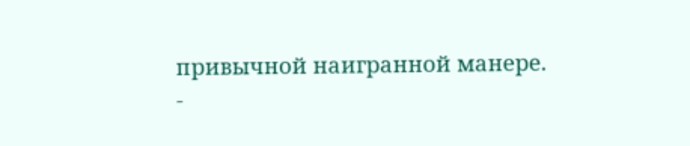привычной наигранной манере.
-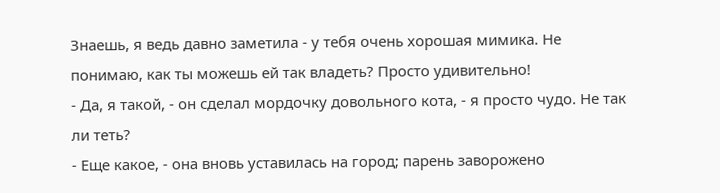Знаешь, я ведь давно заметила - у тебя очень хорошая мимика. Не понимаю, как ты можешь ей так владеть? Просто удивительно!
- Да, я такой, - он сделал мордочку довольного кота, - я просто чудо. Не так ли теть?
- Еще какое, - она вновь уставилась на город; парень заворожено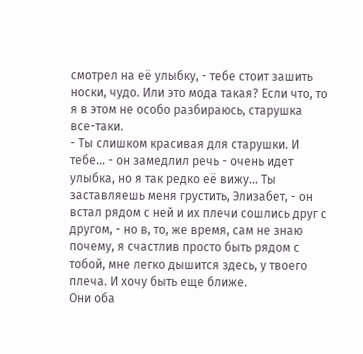смотрел на её улыбку, - тебе стоит зашить носки, чудо. Или это мода такая? Если что, то я в этом не особо разбираюсь, старушка все-таки.
- Ты слишком красивая для старушки. И тебе... - он замедлил речь - очень идет улыбка, но я так редко её вижу... Ты заставляешь меня грустить, Элизабет, - он встал рядом с ней и их плечи сошлись друг с другом, - но в, то, же время, сам не знаю почему, я счастлив просто быть рядом с тобой, мне легко дышится здесь, у твоего плеча. И хочу быть еще ближе.
Они оба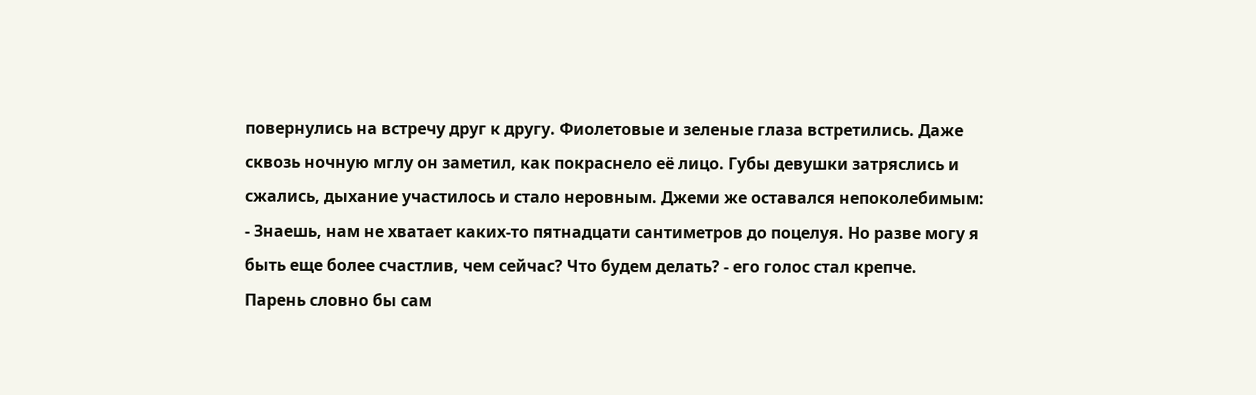повернулись на встречу друг к другу. Фиолетовые и зеленые глаза встретились. Даже сквозь ночную мглу он заметил, как покраснело её лицо. Губы девушки затряслись и сжались, дыхание участилось и стало неровным. Джеми же оставался непоколебимым:
- Знаешь, нам не хватает каких-то пятнадцати сантиметров до поцелуя. Но разве могу я быть еще более счастлив, чем сейчас? Что будем делать? - его голос стал крепче.
Парень словно бы сам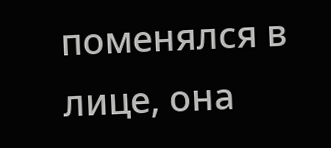поменялся в лице, она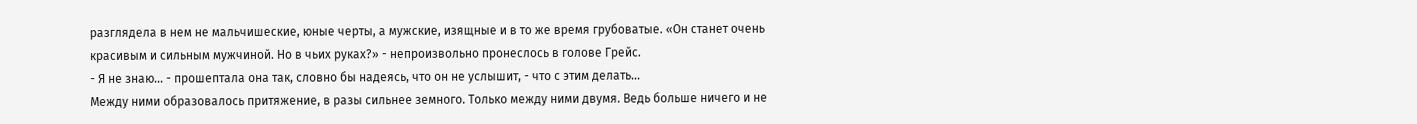разглядела в нем не мальчишеские, юные черты, а мужские, изящные и в то же время грубоватые. «Он станет очень красивым и сильным мужчиной. Но в чьих руках?» - непроизвольно пронеслось в голове Грейс.
- Я не знаю... - прошептала она так, словно бы надеясь, что он не услышит, - что с этим делать...
Между ними образовалось притяжение, в разы сильнее земного. Только между ними двумя. Ведь больше ничего и не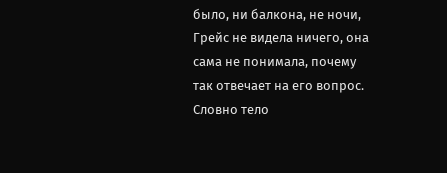было, ни балкона, не ночи, Грейс не видела ничего, она сама не понимала, почему так отвечает на его вопрос. Словно тело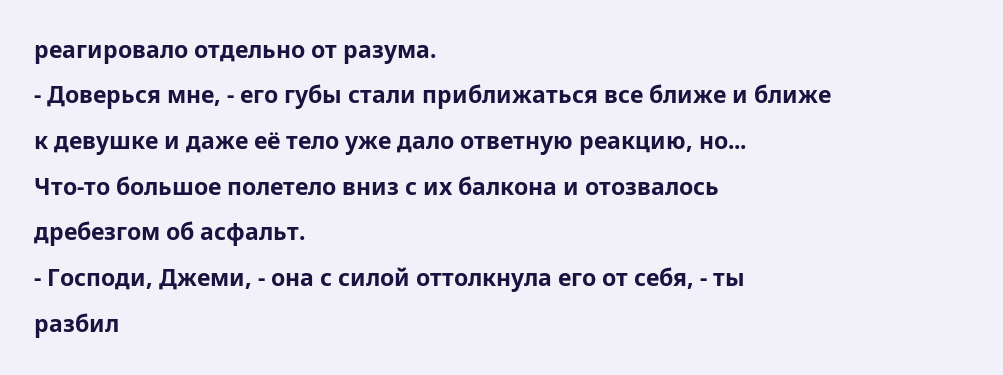реагировало отдельно от разума.
- Доверься мне, - его губы стали приближаться все ближе и ближе к девушке и даже её тело уже дало ответную реакцию, но...
Что-то большое полетело вниз с их балкона и отозвалось дребезгом об асфальт.
- Господи, Джеми, - она с силой оттолкнула его от себя, - ты разбил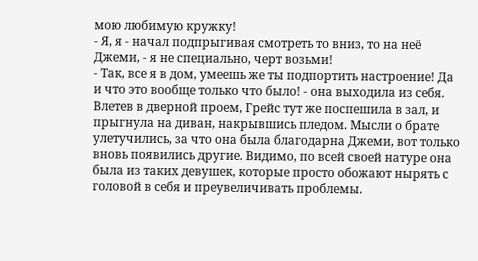мою любимую кружку!
- Я, я - начал подпрыгивая смотреть то вниз, то на неё Джеми, - я не специально, черт возьми!
- Так, все я в дом, умеешь же ты подпортить настроение! Да и что это вообще только что было! - она выходила из себя.
Влетев в дверной проем, Грейс тут же поспешила в зал, и прыгнула на диван, накрывшись пледом. Мысли о брате улетучились, за что она была благодарна Джеми, вот только вновь появились другие. Видимо, по всей своей натуре она была из таких девушек, которые просто обожают нырять с головой в себя и преувеличивать проблемы.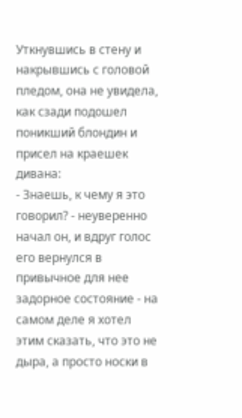Уткнувшись в стену и накрывшись с головой пледом, она не увидела, как сзади подошел поникший блондин и присел на краешек дивана:
- Знаешь, к чему я это говорил? - неуверенно начал он, и вдруг голос его вернулся в привычное для нее задорное состояние - на самом деле я хотел этим сказать, что это не дыра, а просто носки в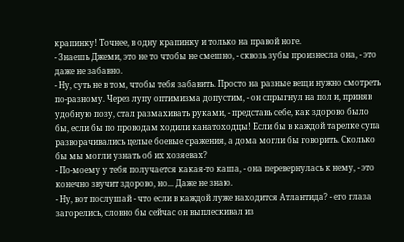крапинку! Точнее, в одну крапинку и только на правой ноге.
- Знаешь Джеми, это не то чтобы не смешно, - сквозь зубы произнесла она, - это даже не забавно.
- Ну, суть не в том, чтобы тебя забавить. Просто на разные вещи нужно смотреть по-разному. Через лупу оптимизма допустим, - он спрыгнул на пол и, приняв удобную позу, стал размахивать руками, - представь себе, как здорово было бы, если бы по проводам ходили канатоходцы! Если бы в каждой тарелке супа разворачивались целые боевые сражения, а дома могли бы говорить. Сколько бы мы могли узнать об их хозяевах?
- По-моему у тебя получается какая-то каша, - она перевернулась к нему, - это конечно звучит здорово, но... Даже не знаю.
- Ну, вот послушай - что если в каждой луже находится Атлантида? - его глаза загорелись, словно бы сейчас он выплескивал из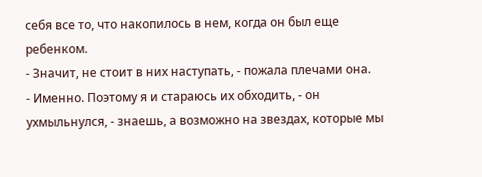себя все то, что накопилось в нем, когда он был еще ребенком.
- Значит, не стоит в них наступать, - пожала плечами она.
- Именно. Поэтому я и стараюсь их обходить, - он ухмыльнулся, - знаешь, а возможно на звездах, которые мы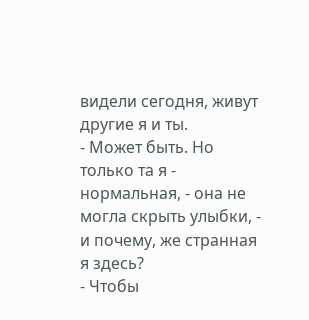видели сегодня, живут другие я и ты.
- Может быть. Но только та я - нормальная, - она не могла скрыть улыбки, - и почему, же странная я здесь?
- Чтобы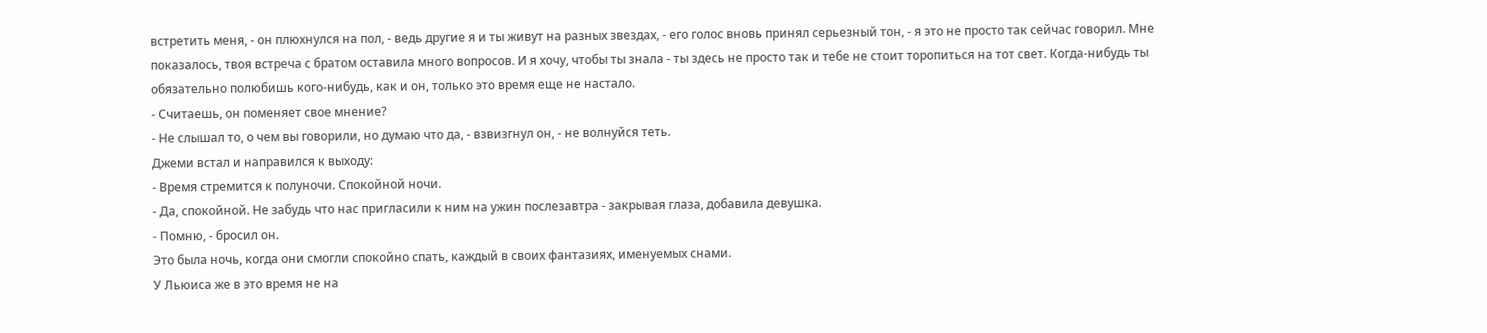встретить меня, - он плюхнулся на пол, - ведь другие я и ты живут на разных звездах, - его голос вновь принял серьезный тон, - я это не просто так сейчас говорил. Мне показалось, твоя встреча с братом оставила много вопросов. И я хочу, чтобы ты знала - ты здесь не просто так и тебе не стоит торопиться на тот свет. Когда-нибудь ты обязательно полюбишь кого-нибудь, как и он, только это время еще не настало.
- Считаешь, он поменяет свое мнение?
- Не слышал то, о чем вы говорили, но думаю что да, - взвизгнул он, - не волнуйся теть.
Джеми встал и направился к выходу:
- Время стремится к полуночи. Спокойной ночи.
- Да, спокойной. Не забудь что нас пригласили к ним на ужин послезавтра - закрывая глаза, добавила девушка.
- Помню, - бросил он.
Это была ночь, когда они смогли спокойно спать, каждый в своих фантазиях, именуемых снами.
У Льюиса же в это время не на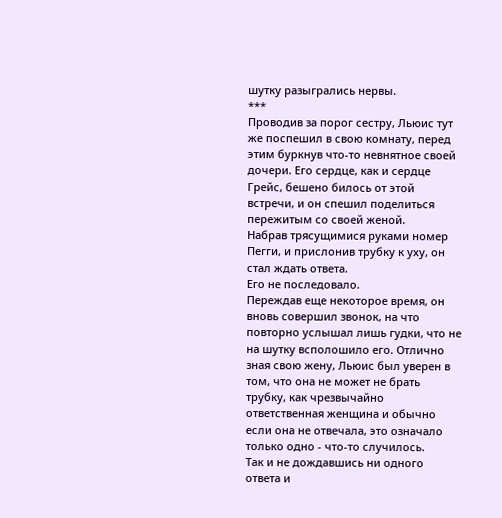шутку разыгрались нервы.
***
Проводив за порог сестру, Льюис тут же поспешил в свою комнату, перед этим буркнув что-то невнятное своей дочери. Его сердце, как и сердце Грейс, бешено билось от этой встречи, и он спешил поделиться пережитым со своей женой.
Набрав трясущимися руками номер Пегги, и прислонив трубку к уху, он стал ждать ответа.
Его не последовало.
Переждав еще некоторое время, он вновь совершил звонок, на что повторно услышал лишь гудки, что не на шутку всполошило его. Отлично зная свою жену, Льюис был уверен в том, что она не может не брать трубку, как чрезвычайно ответственная женщина и обычно если она не отвечала, это означало только одно - что-то случилось.
Так и не дождавшись ни одного ответа и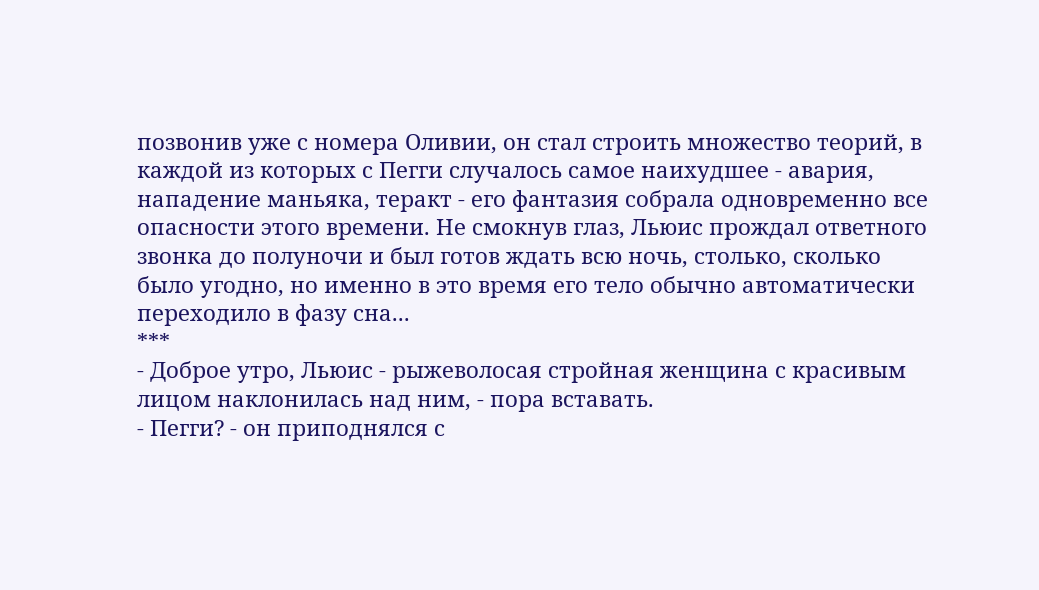позвонив уже с номера Оливии, он стал строить множество теорий, в каждой из которых с Пегги случалось самое наихудшее - авария, нападение маньяка, теракт - его фантазия собрала одновременно все опасности этого времени. Не смокнув глаз, Льюис прождал ответного звонка до полуночи и был готов ждать всю ночь, столько, сколько было угодно, но именно в это время его тело обычно автоматически переходило в фазу сна...
***
- Доброе утро, Льюис - рыжеволосая стройная женщина с красивым лицом наклонилась над ним, - пора вставать.
- Пегги? - он приподнялся с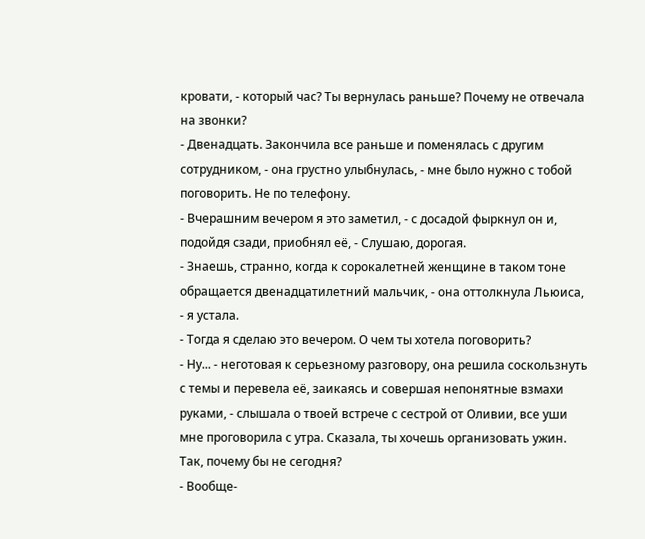кровати, - который час? Ты вернулась раньше? Почему не отвечала на звонки?
- Двенадцать. Закончила все раньше и поменялась с другим сотрудником, - она грустно улыбнулась, - мне было нужно с тобой поговорить. Не по телефону.
- Вчерашним вечером я это заметил, - с досадой фыркнул он и, подойдя сзади, приобнял её, - Слушаю, дорогая.
- Знаешь, странно, когда к сорокалетней женщине в таком тоне обращается двенадцатилетний мальчик, - она оттолкнула Льюиса, - я устала.
- Тогда я сделаю это вечером. О чем ты хотела поговорить?
- Ну... - неготовая к серьезному разговору, она решила соскользнуть с темы и перевела её, заикаясь и совершая непонятные взмахи руками, - слышала о твоей встрече с сестрой от Оливии, все уши мне проговорила с утра. Сказала, ты хочешь организовать ужин. Так, почему бы не сегодня?
- Вообще-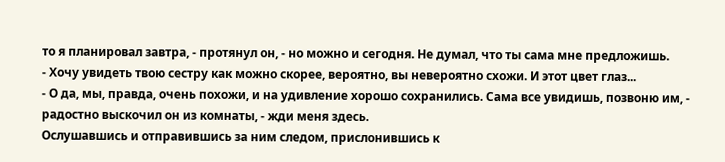то я планировал завтра, - протянул он, - но можно и сегодня. Не думал, что ты сама мне предложишь.
- Хочу увидеть твою сестру как можно скорее, вероятно, вы невероятно схожи. И этот цвет глаз...
- О да, мы, правда, очень похожи, и на удивление хорошо сохранились. Сама все увидишь, позвоню им, - радостно выскочил он из комнаты, - жди меня здесь.
Ослушавшись и отправившись за ним следом, прислонившись к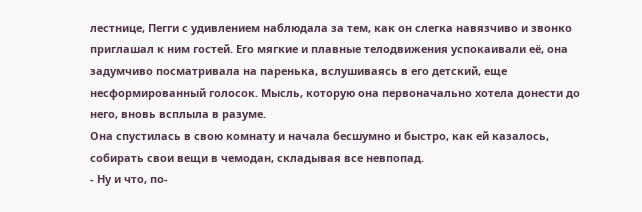лестнице, Пегги с удивлением наблюдала за тем, как он слегка навязчиво и звонко приглашал к ним гостей. Его мягкие и плавные телодвижения успокаивали её, она задумчиво посматривала на паренька, вслушиваясь в его детский, еще несформированный голосок. Мысль, которую она первоначально хотела донести до него, вновь всплыла в разуме.
Она спустилась в свою комнату и начала бесшумно и быстро, как ей казалось, собирать свои вещи в чемодан, складывая все невпопад.
- Ну и что, по-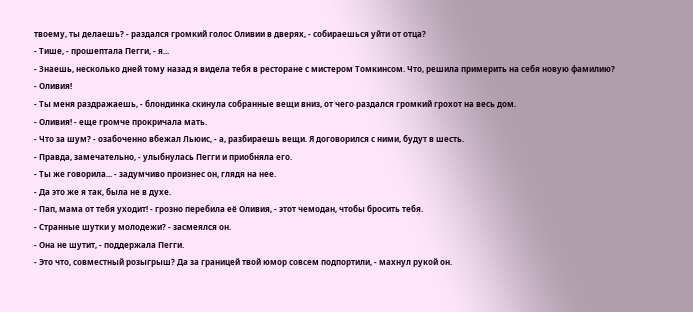твоему, ты делаешь? - раздался громкий голос Оливии в дверях, - собираешься уйти от отца?
- Тише, - прошептала Пегги, - я...
- Знаешь, несколько дней тому назад я видела тебя в ресторане с мистером Томкинсом. Что, решила примерить на себя новую фамилию?
- Оливия!
- Ты меня раздражаешь, - блондинка скинула собранные вещи вниз, от чего раздался громкий грохот на весь дом.
- Оливия! - еще громче прокричала мать.
- Что за шум? - озабоченно вбежал Льюис, - а, разбираешь вещи. Я договорился с ними, будут в шесть.
- Правда, замечательно, - улыбнулась Пегги и приобняла его.
- Ты же говорила... - задумчиво произнес он, глядя на нее.
- Да это же я так, была не в духе.
- Пап, мама от тебя уходит! - грозно перебила её Оливия, - этот чемодан, чтобы бросить тебя.
- Странные шутки у молодежи? - засмеялся он.
- Она не шутит, - поддержала Пегги.
- Это что, совместный розыгрыш? Да за границей твой юмор совсем подпортили, - махнул рукой он.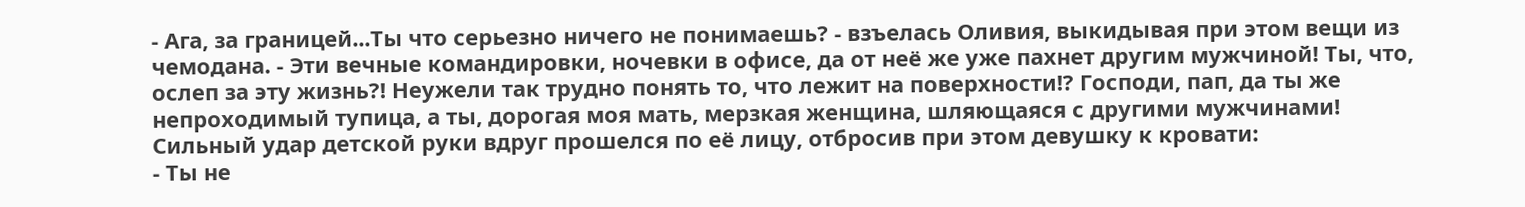- Ага, за границей...Ты что серьезно ничего не понимаешь? - взъелась Оливия, выкидывая при этом вещи из чемодана. - Эти вечные командировки, ночевки в офисе, да от неё же уже пахнет другим мужчиной! Ты, что, ослеп за эту жизнь?! Неужели так трудно понять то, что лежит на поверхности!? Господи, пап, да ты же непроходимый тупица, а ты, дорогая моя мать, мерзкая женщина, шляющаяся с другими мужчинами!
Сильный удар детской руки вдруг прошелся по её лицу, отбросив при этом девушку к кровати:
- Ты не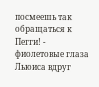посмеешь так обращаться к Пегги! - фиолетовые глаза Льюиса вдруг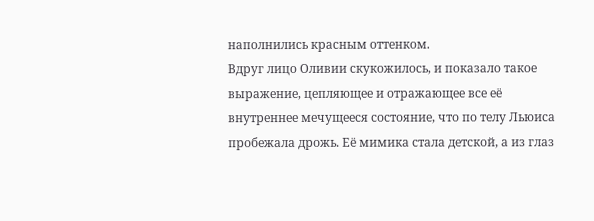наполнились красным оттенком.
Вдруг лицо Оливии скукожилось, и показало такое выражение, цепляющее и отражающее все её внутреннее мечущееся состояние, что по телу Льюиса пробежала дрожь. Её мимика стала детской, а из глаз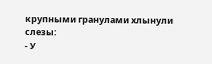крупными гранулами хлынули слезы:
- У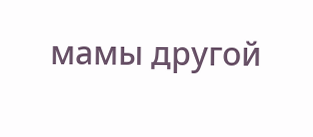мамы другой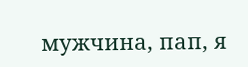мужчина, пап, я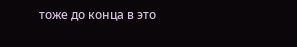тоже до конца в это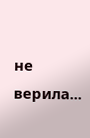не верила...